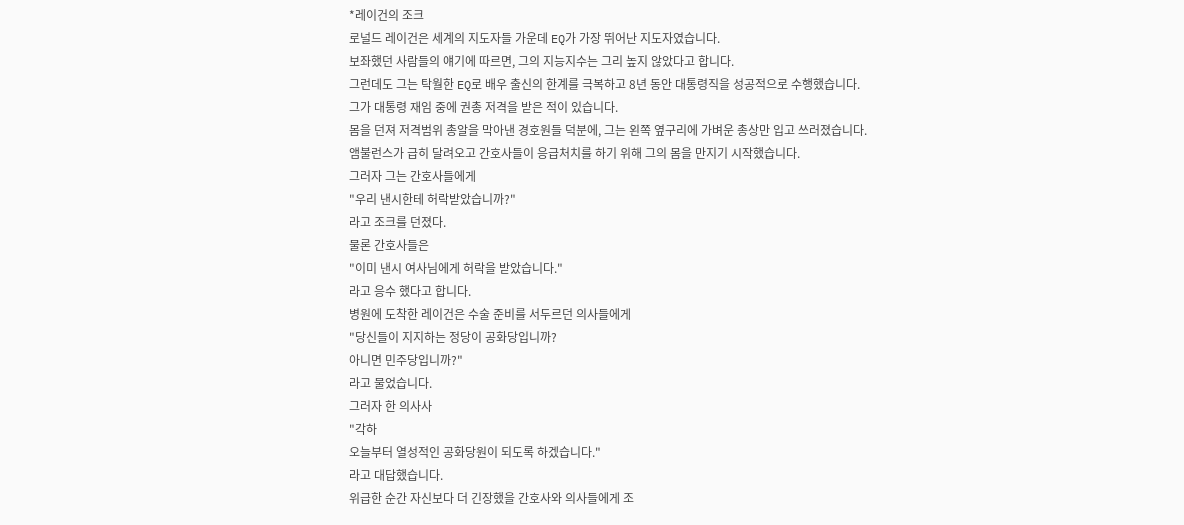*레이건의 조크
로널드 레이건은 세계의 지도자들 가운데 EQ가 가장 뛰어난 지도자였습니다.
보좌했던 사람들의 얘기에 따르면, 그의 지능지수는 그리 높지 않았다고 합니다.
그런데도 그는 탁월한 EQ로 배우 출신의 한계를 극복하고 8년 동안 대통령직을 성공적으로 수행했습니다.
그가 대통령 재임 중에 권총 저격을 받은 적이 있습니다.
몸을 던져 저격범위 총알을 막아낸 경호원들 덕분에, 그는 왼쪽 옆구리에 가벼운 총상만 입고 쓰러졌습니다.
앰불런스가 급히 달려오고 간호사들이 응급처치를 하기 위해 그의 몸을 만지기 시작했습니다.
그러자 그는 간호사들에게
"우리 낸시한테 허락받았습니까?"
라고 조크를 던졌다.
물론 간호사들은
"이미 낸시 여사님에게 허락을 받았습니다."
라고 응수 했다고 합니다.
병원에 도착한 레이건은 수술 준비를 서두르던 의사들에게
"당신들이 지지하는 정당이 공화당입니까?
아니면 민주당입니까?"
라고 물었습니다.
그러자 한 의사사
"각하
오늘부터 열성적인 공화당원이 되도록 하겠습니다."
라고 대답했습니다.
위급한 순간 자신보다 더 긴장했을 간호사와 의사들에게 조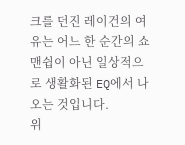크를 던진 레이건의 여유는 어느 한 순간의 쇼맨쉽이 아닌 일상적으로 생활화된 EQ에서 나오는 것입니다.
위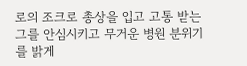로의 조크로 총상을 입고 고통 받는 그를 안심시키고 무거운 병원 분위기를 밝게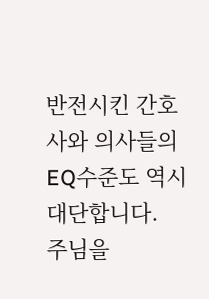반전시킨 간호사와 의사들의 EQ수준도 역시 대단합니다.
주님을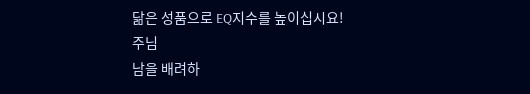닮은 성품으로 EQ지수를 높이십시요!
주님
남을 배려하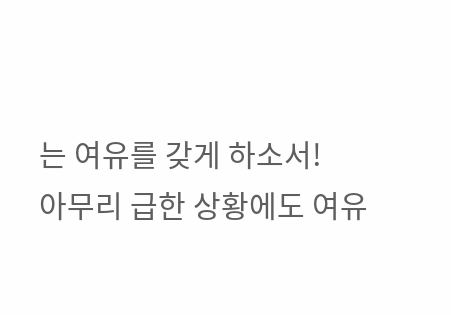는 여유를 갖게 하소서!
아무리 급한 상황에도 여유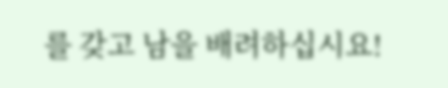를 갖고 남을 배려하십시요!